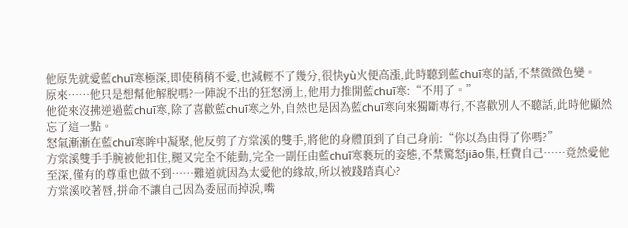他原先就愛藍chuī寒極深,即使稍稍不愛,也減輕不了幾分,很快yù火便高漲,此時聽到藍chuī寒的話,不禁微微色變。
原來……他只是想幫他解脫嗎?一陣說不出的狂怒湧上,他用力推開藍chuī寒:“不用了。”
他從來沒拂逆過藍chuī寒,除了喜歡藍chuī寒之外,自然也是因為藍chuī寒向來獨斷專行,不喜歡別人不聽話,此時他顯然忘了這一點。
怒氣漸漸在藍chuī寒眸中凝聚,他反剪了方棠溪的雙手,將他的身體頂到了自己身前:“你以為由得了你嗎?”
方棠溪雙手手腕被他扣住,腿又完全不能動,完全一副任由藍chuī寒褻玩的姿態,不禁驚怒jiāo集,枉費自己……竟然愛他至深,僅有的尊重也做不到……難道就因為太愛他的緣故,所以被踐踏真心?
方棠溪咬著唇,拼命不讓自己因為委屈而掉淚,嘴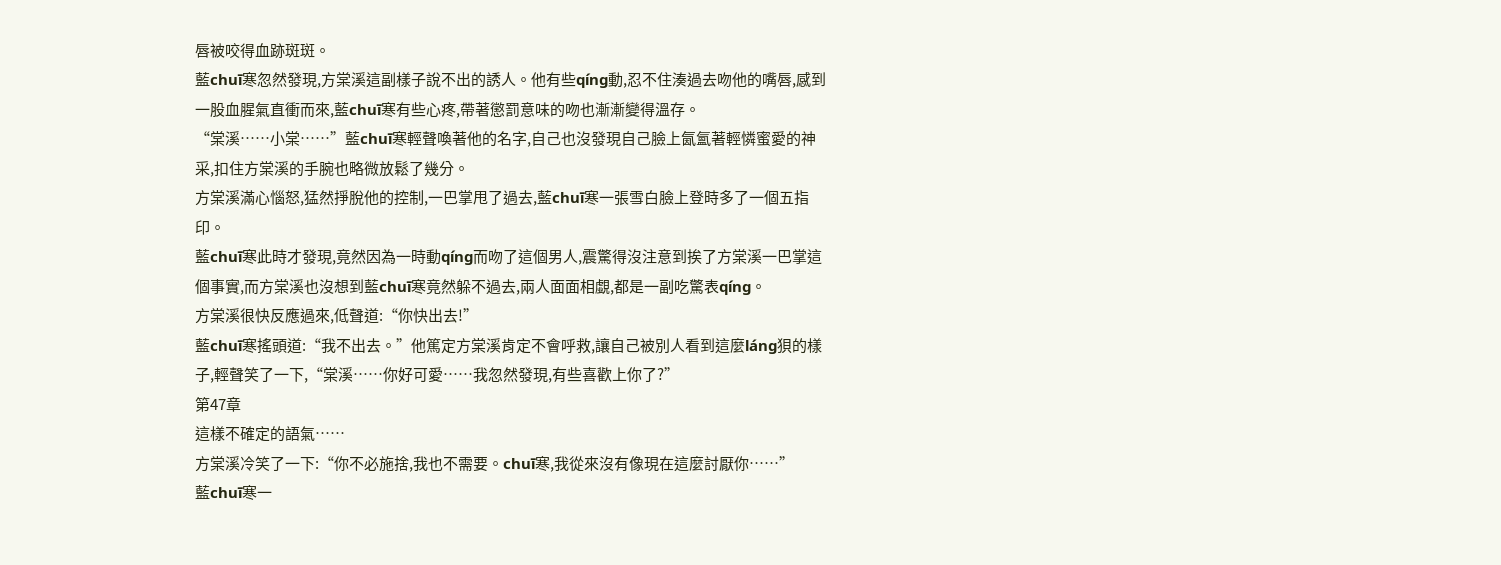唇被咬得血跡斑斑。
藍chuī寒忽然發現,方棠溪這副樣子說不出的誘人。他有些qíng動,忍不住湊過去吻他的嘴唇,感到一股血腥氣直衝而來,藍chuī寒有些心疼,帶著懲罰意味的吻也漸漸變得溫存。
“棠溪……小棠……”藍chuī寒輕聲喚著他的名字,自己也沒發現自己臉上氤氳著輕憐蜜愛的神采,扣住方棠溪的手腕也略微放鬆了幾分。
方棠溪滿心惱怒,猛然掙脫他的控制,一巴掌甩了過去,藍chuī寒一張雪白臉上登時多了一個五指印。
藍chuī寒此時才發現,竟然因為一時動qíng而吻了這個男人,震驚得沒注意到挨了方棠溪一巴掌這個事實,而方棠溪也沒想到藍chuī寒竟然躲不過去,兩人面面相覷,都是一副吃驚表qíng。
方棠溪很快反應過來,低聲道:“你快出去!”
藍chuī寒搖頭道:“我不出去。”他篤定方棠溪肯定不會呼救,讓自己被別人看到這麼láng狽的樣子,輕聲笑了一下,“棠溪……你好可愛……我忽然發現,有些喜歡上你了?”
第47章
這樣不確定的語氣……
方棠溪冷笑了一下:“你不必施捨,我也不需要。chuī寒,我從來沒有像現在這麼討厭你……”
藍chuī寒一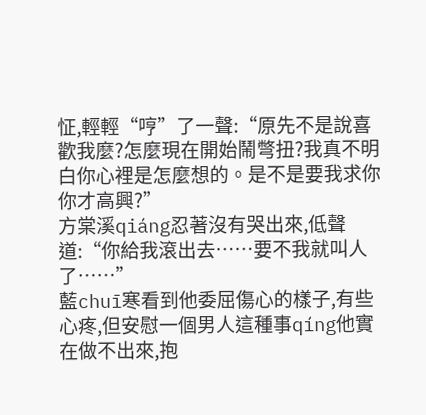怔,輕輕“哼”了一聲:“原先不是說喜歡我麼?怎麼現在開始鬧彆扭?我真不明白你心裡是怎麼想的。是不是要我求你你才高興?”
方棠溪qiáng忍著沒有哭出來,低聲道:“你給我滾出去……要不我就叫人了……”
藍chuī寒看到他委屈傷心的樣子,有些心疼,但安慰一個男人這種事qíng他實在做不出來,抱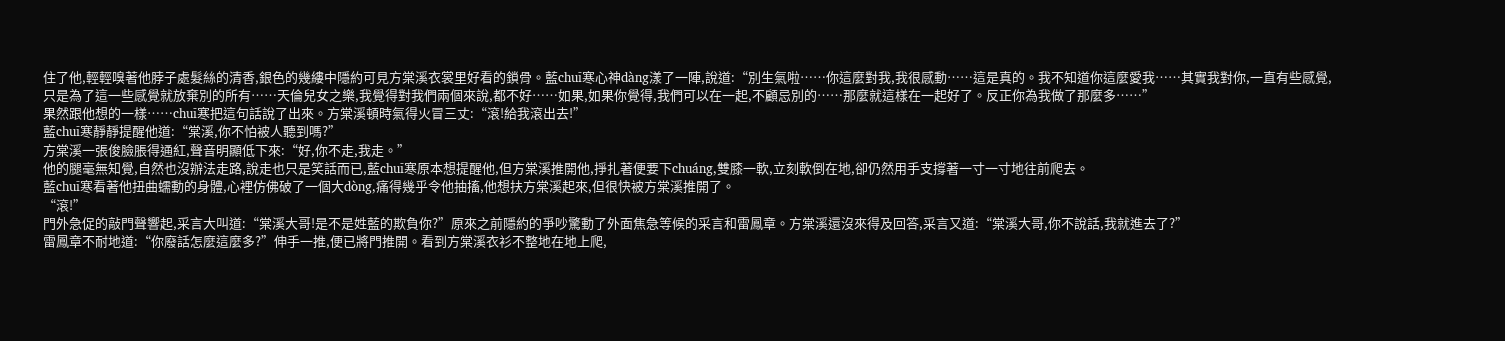住了他,輕輕嗅著他脖子處髮絲的清香,銀色的幾縷中隱約可見方棠溪衣裳里好看的鎖骨。藍chuī寒心神dàng漾了一陣,說道:“別生氣啦……你這麼對我,我很感動……這是真的。我不知道你這麼愛我……其實我對你,一直有些感覺,只是為了這一些感覺就放棄別的所有……天倫兒女之樂,我覺得對我們兩個來說,都不好……如果,如果你覺得,我們可以在一起,不顧忌別的……那麼就這樣在一起好了。反正你為我做了那麼多……”
果然跟他想的一樣……chuī寒把這句話說了出來。方棠溪頓時氣得火冒三丈:“滾!給我滾出去!”
藍chuī寒靜靜提醒他道:“棠溪,你不怕被人聽到嗎?”
方棠溪一張俊臉脹得通紅,聲音明顯低下來:“好,你不走,我走。”
他的腿毫無知覺,自然也沒辦法走路,說走也只是笑話而已,藍chuī寒原本想提醒他,但方棠溪推開他,掙扎著便要下chuáng,雙膝一軟,立刻軟倒在地,卻仍然用手支撐著一寸一寸地往前爬去。
藍chuī寒看著他扭曲蠕動的身體,心裡仿佛破了一個大dòng,痛得幾乎令他抽搐,他想扶方棠溪起來,但很快被方棠溪推開了。
“滾!”
門外急促的敲門聲響起,采言大叫道:“棠溪大哥!是不是姓藍的欺負你?”原來之前隱約的爭吵驚動了外面焦急等候的采言和雷鳳章。方棠溪還沒來得及回答,采言又道:“棠溪大哥,你不說話,我就進去了?”
雷鳳章不耐地道:“你廢話怎麼這麼多?”伸手一推,便已將門推開。看到方棠溪衣衫不整地在地上爬,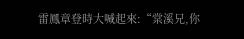雷鳳章登時大喊起來:“棠溪兄,你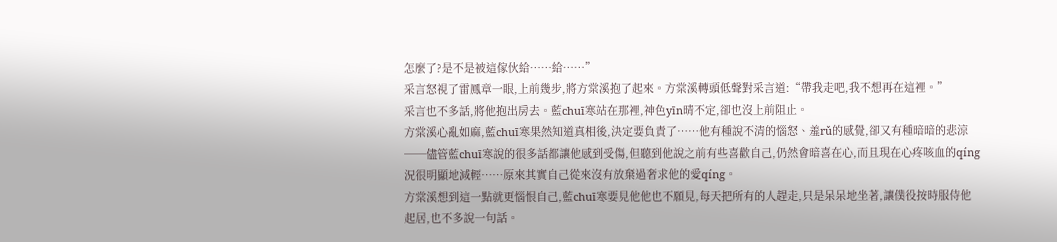怎麼了?是不是被這傢伙給……給……”
采言怒視了雷鳳章一眼,上前幾步,將方棠溪抱了起來。方棠溪轉頭低聲對采言道:“帶我走吧,我不想再在這裡。”
采言也不多話,將他抱出房去。藍chuī寒站在那裡,神色yīn晴不定,卻也沒上前阻止。
方棠溪心亂如麻,藍chuī寒果然知道真相後,決定要負責了……他有種說不清的惱怒、羞rǔ的感覺,卻又有種暗暗的悲涼──儘管藍chuī寒說的很多話都讓他感到受傷,但聽到他說之前有些喜歡自己,仍然會暗喜在心,而且現在心疼咳血的qíng況很明顯地減輕……原來其實自己從來沒有放棄過奢求他的愛qíng。
方棠溪想到這一點就更惱恨自己,藍chuī寒要見他他也不願見,每天把所有的人趕走,只是呆呆地坐著,讓僕役按時服侍他起居,也不多說一句話。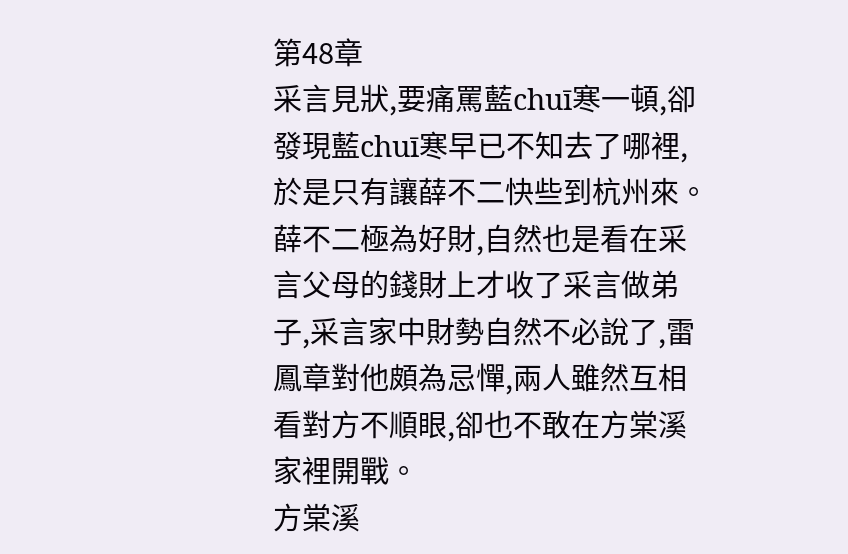第48章
采言見狀,要痛罵藍chuī寒一頓,卻發現藍chuī寒早已不知去了哪裡,於是只有讓薛不二快些到杭州來。
薛不二極為好財,自然也是看在采言父母的錢財上才收了采言做弟子,采言家中財勢自然不必說了,雷鳳章對他頗為忌憚,兩人雖然互相看對方不順眼,卻也不敢在方棠溪家裡開戰。
方棠溪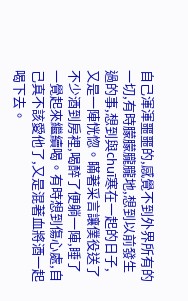自己渾渾噩噩的,感覺不到外界所有的一切,有時朦朦朧朧地,想到以前發生過的事,想到與chuī寒在一起的日子,又是一陣恍惚。瞞著采言讓僕役送了不少酒到房裡,喝醉了便躺一陣,睡了一覺起來繼續喝。有時想到傷心處,自己真不該愛他了,又是混著血將酒一起喝下去。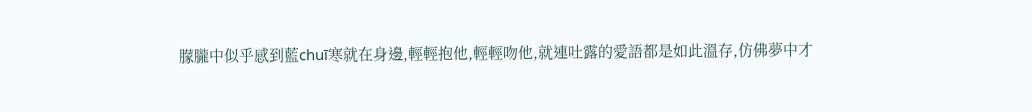朦朧中似乎感到藍chuī寒就在身邊,輕輕抱他,輕輕吻他,就連吐露的愛語都是如此溫存,仿佛夢中才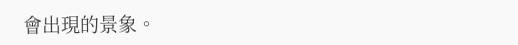會出現的景象。